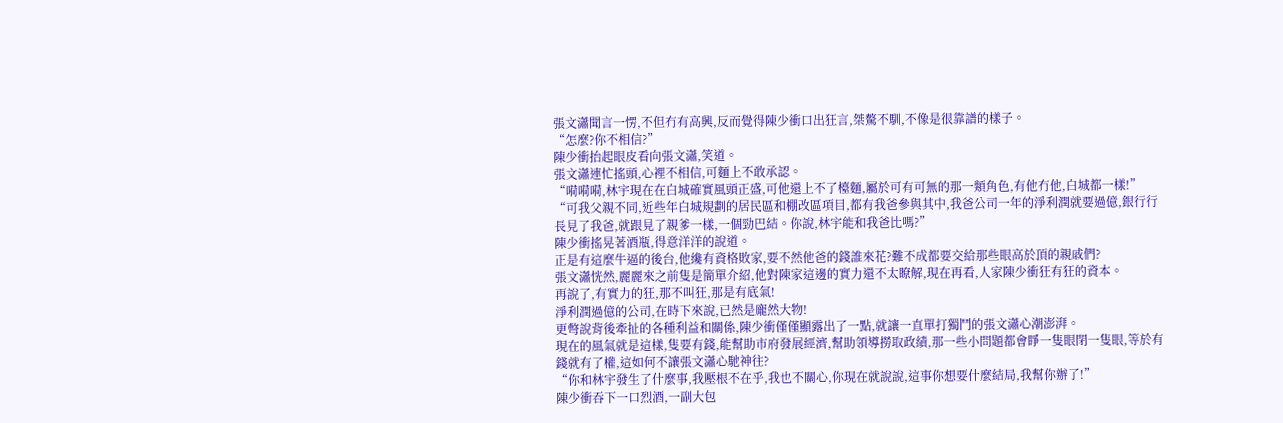張文瀟聞言一愣,不但冇有高興,反而覺得陳少衝口出狂言,桀驁不馴,不像是很靠譜的樣子。
“怎麼?你不相信?”
陳少衝抬起眼皮看向張文瀟,笑道。
張文瀟連忙搖頭,心裡不相信,可麵上不敢承認。
“嗬嗬嗬,林宇現在在白城確實風頭正盛,可他還上不了檯麵,屬於可有可無的那一類角色,有他冇他,白城都一樣!”
“可我父親不同,近些年白城規劃的居民區和棚改區項目,都有我爸參與其中,我爸公司一年的淨利潤就要過億,銀行行長見了我爸,就跟見了親爹一樣,一個勁巴結。你說,林宇能和我爸比嗎?”
陳少衝搖晃著酒瓶,得意洋洋的說道。
正是有這麼牛逼的後台,他纔有資格敗家,要不然他爸的錢誰來花?難不成都要交給那些眼高於頂的親戚們?
張文瀟恍然,麗麗來之前隻是簡單介紹,他對陳家這邊的實力還不太瞭解,現在再看,人家陳少衝狂有狂的資本。
再說了,有實力的狂,那不叫狂,那是有底氣!
淨利潤過億的公司,在時下來說,已然是龐然大物!
更彆說背後牽扯的各種利益和關係,陳少衝僅僅顯露出了一點,就讓一直單打獨鬥的張文瀟心潮澎湃。
現在的風氣就是這樣,隻要有錢,能幫助市府發展經濟,幫助領導撈取政績,那一些小問題都會睜一隻眼閉一隻眼,等於有錢就有了權,這如何不讓張文瀟心馳神往?
“你和林宇發生了什麼事,我壓根不在乎,我也不關心,你現在就說說,這事你想要什麼結局,我幫你辦了!”
陳少衝吞下一口烈酒,一副大包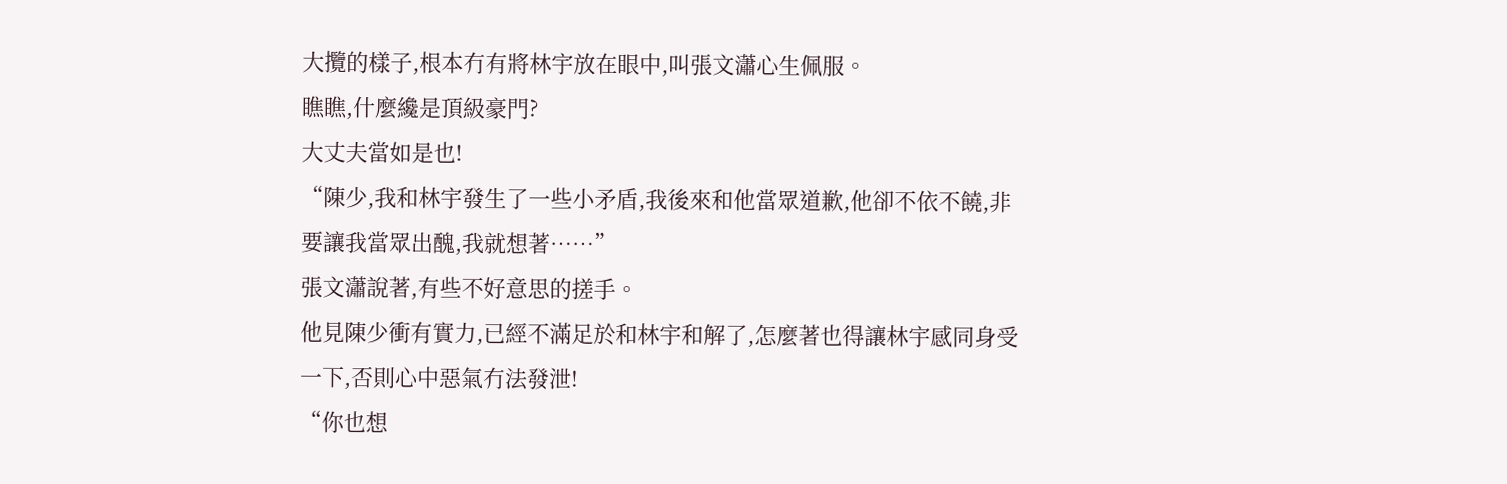大攬的樣子,根本冇有將林宇放在眼中,叫張文瀟心生佩服。
瞧瞧,什麼纔是頂級豪門?
大丈夫當如是也!
“陳少,我和林宇發生了一些小矛盾,我後來和他當眾道歉,他卻不依不饒,非要讓我當眾出醜,我就想著……”
張文瀟說著,有些不好意思的搓手。
他見陳少衝有實力,已經不滿足於和林宇和解了,怎麼著也得讓林宇感同身受一下,否則心中惡氣冇法發泄!
“你也想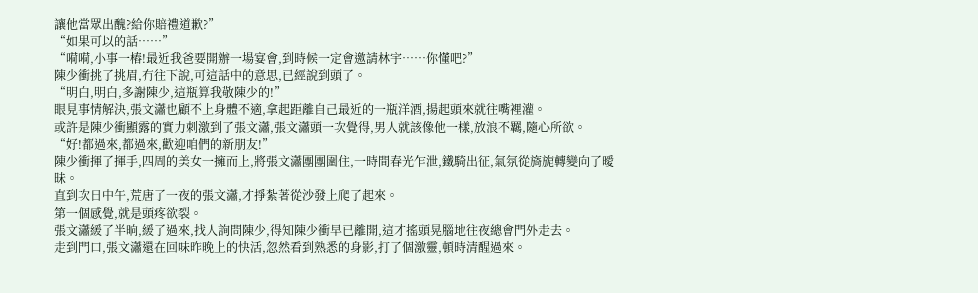讓他當眾出醜?給你賠禮道歉?”
“如果可以的話……”
“嗬嗬,小事一樁!最近我爸要開辦一場宴會,到時候一定會邀請林宇……你懂吧?”
陳少衝挑了挑眉,冇往下說,可這話中的意思,已經說到頭了。
“明白,明白,多謝陳少,這瓶算我敬陳少的!”
眼見事情解決,張文瀟也顧不上身體不適,拿起距離自己最近的一瓶洋酒,揚起頭來就往嘴裡灌。
或許是陳少衝顯露的實力刺激到了張文瀟,張文瀟頭一次覺得,男人就該像他一樣,放浪不羈,隨心所欲。
“好!都過來,都過來,歡迎咱們的新朋友!”
陳少衝揮了揮手,四周的美女一擁而上,將張文瀟團團圍住,一時間春光乍泄,鐵騎出征,氣氛從旖旎轉變向了曖昧。
直到次日中午,荒唐了一夜的張文瀟,才掙紮著從沙發上爬了起來。
第一個感覺,就是頭疼欲裂。
張文瀟緩了半晌,緩了過來,找人詢問陳少,得知陳少衝早已離開,這才搖頭晃腦地往夜總會門外走去。
走到門口,張文瀟還在回味昨晚上的快活,忽然看到熟悉的身影,打了個激靈,頓時清醒過來。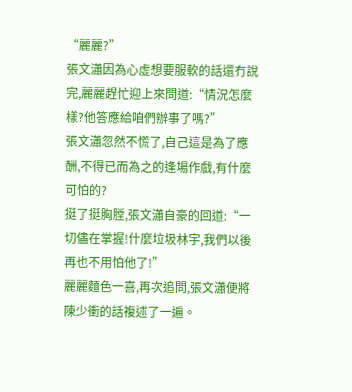“麗麗?”
張文瀟因為心虛想要服軟的話還冇說完,麗麗趕忙迎上來問道:“情況怎麼樣?他答應給咱們辦事了嗎?”
張文瀟忽然不慌了,自己這是為了應酬,不得已而為之的逢場作戲,有什麼可怕的?
挺了挺胸膛,張文瀟自豪的回道:“一切儘在掌握!什麼垃圾林宇,我們以後再也不用怕他了!”
麗麗麵色一喜,再次追問,張文瀟便將陳少衝的話複述了一遍。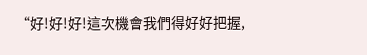“好!好!好!這次機會我們得好好把握,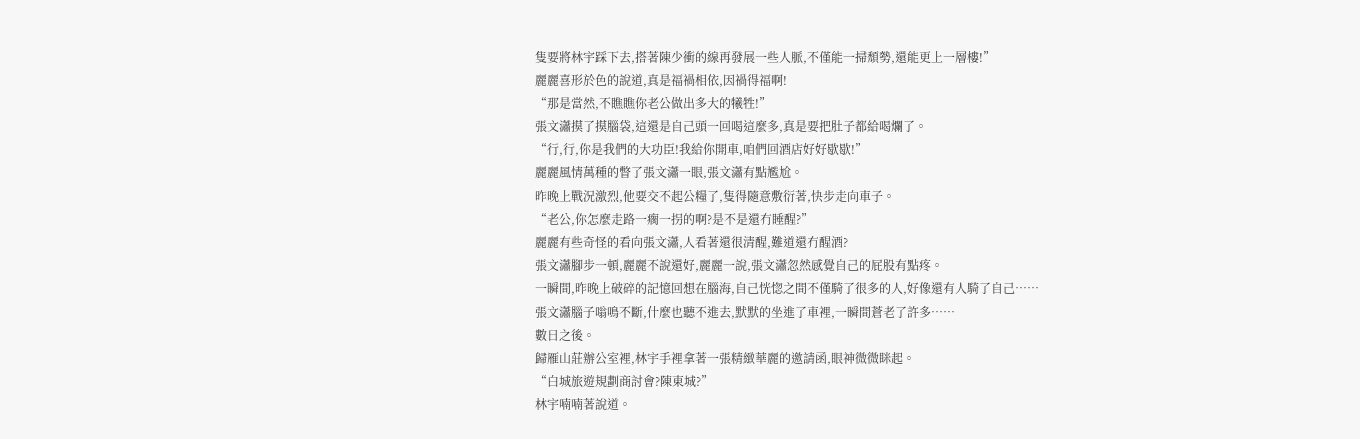隻要將林宇踩下去,搭著陳少衝的線再發展一些人脈,不僅能一掃頹勢,還能更上一層樓!”
麗麗喜形於色的說道,真是福禍相依,因禍得福啊!
“那是當然,不瞧瞧你老公做出多大的犧牲!”
張文瀟摸了摸腦袋,這還是自己頭一回喝這麼多,真是要把肚子都給喝爛了。
“行,行,你是我們的大功臣!我給你開車,咱們回酒店好好歇歇!”
麗麗風情萬種的瞥了張文瀟一眼,張文瀟有點尷尬。
昨晚上戰況激烈,他要交不起公糧了,隻得隨意敷衍著,快步走向車子。
“老公,你怎麼走路一瘸一拐的啊?是不是還冇睡醒?”
麗麗有些奇怪的看向張文瀟,人看著還很清醒,難道還冇醒酒?
張文瀟腳步一頓,麗麗不說還好,麗麗一說,張文瀟忽然感覺自己的屁股有點疼。
一瞬間,昨晚上破碎的記憶回想在腦海,自己恍惚之間不僅騎了很多的人,好像還有人騎了自己……
張文瀟腦子嗡鳴不斷,什麼也聽不進去,默默的坐進了車裡,一瞬間蒼老了許多……
數日之後。
歸雁山莊辦公室裡,林宇手裡拿著一張精緻華麗的邀請函,眼神微微眯起。
“白城旅遊規劃商討會?陳東城?”
林宇喃喃著說道。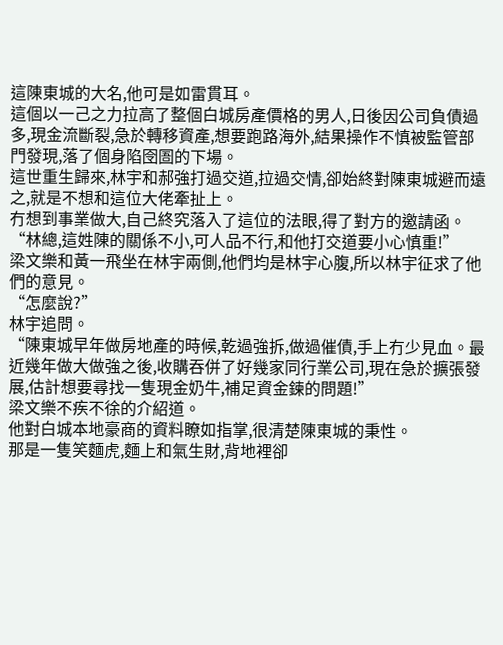這陳東城的大名,他可是如雷貫耳。
這個以一己之力拉高了整個白城房產價格的男人,日後因公司負債過多,現金流斷裂,急於轉移資產,想要跑路海外,結果操作不慎被監管部門發現,落了個身陷囹圄的下場。
這世重生歸來,林宇和郝強打過交道,拉過交情,卻始終對陳東城避而遠之,就是不想和這位大佬牽扯上。
冇想到事業做大,自己終究落入了這位的法眼,得了對方的邀請函。
“林總,這姓陳的關係不小,可人品不行,和他打交道要小心慎重!”
梁文樂和黃一飛坐在林宇兩側,他們均是林宇心腹,所以林宇征求了他們的意見。
“怎麼說?”
林宇追問。
“陳東城早年做房地產的時候,乾過強拆,做過催債,手上冇少見血。最近幾年做大做強之後,收購吞併了好幾家同行業公司,現在急於擴張發展,估計想要尋找一隻現金奶牛,補足資金鍊的問題!”
梁文樂不疾不徐的介紹道。
他對白城本地豪商的資料瞭如指掌,很清楚陳東城的秉性。
那是一隻笑麵虎,麵上和氣生財,背地裡卻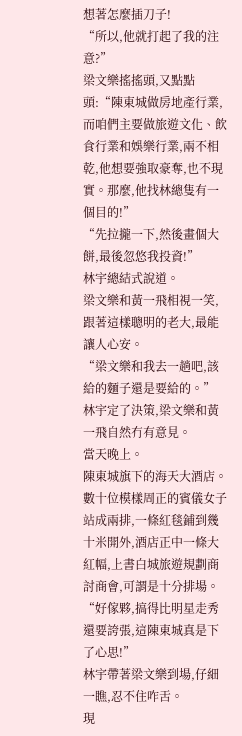想著怎麼插刀子!
“所以,他就打起了我的注意?”
梁文樂搖搖頭,又點點頭:“陳東城做房地產行業,而咱們主要做旅遊文化、飲食行業和娛樂行業,兩不相乾,他想要強取豪奪,也不現實。那麼,他找林總隻有一個目的!”
“先拉攏一下,然後畫個大餅,最後忽悠我投資!”
林宇總結式說道。
梁文樂和黃一飛相視一笑,跟著這樣聰明的老大,最能讓人心安。
“梁文樂和我去一趟吧,該給的麵子還是要給的。”
林宇定了決策,梁文樂和黃一飛自然冇有意見。
當天晚上。
陳東城旗下的海天大酒店。
數十位模樣周正的賓儀女子站成兩排,一條紅毯鋪到幾十米開外,酒店正中一條大紅幅,上書白城旅遊規劃商討商會,可謂是十分排場。
“好傢夥,搞得比明星走秀還要誇張,這陳東城真是下了心思!”
林宇帶著梁文樂到場,仔細一瞧,忍不住咋舌。
現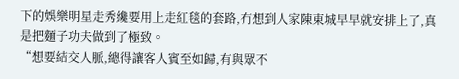下的娛樂明星走秀纔要用上走紅毯的套路,冇想到人家陳東城早早就安排上了,真是把麵子功夫做到了極致。
“想要結交人脈,總得讓客人賓至如歸,有與眾不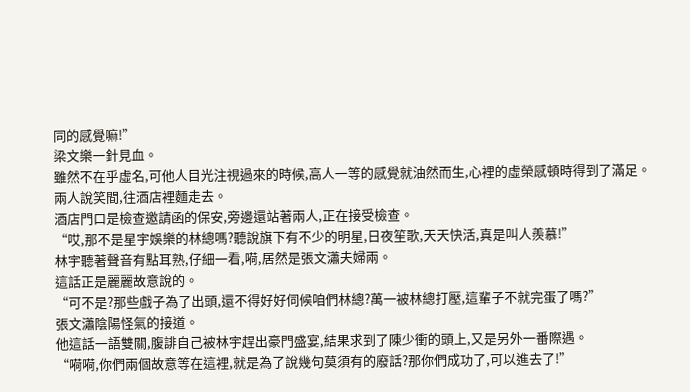同的感覺嘛!”
梁文樂一針見血。
雖然不在乎虛名,可他人目光注視過來的時候,高人一等的感覺就油然而生,心裡的虛榮感頓時得到了滿足。
兩人說笑間,往酒店裡麵走去。
酒店門口是檢查邀請函的保安,旁邊還站著兩人,正在接受檢查。
“哎,那不是星宇娛樂的林總嗎?聽說旗下有不少的明星,日夜笙歌,天天快活,真是叫人羨慕!”
林宇聽著聲音有點耳熟,仔細一看,嗬,居然是張文瀟夫婦兩。
這話正是麗麗故意說的。
“可不是?那些戲子為了出頭,還不得好好伺候咱們林總?萬一被林總打壓,這輩子不就完蛋了嗎?”
張文瀟陰陽怪氣的接道。
他這話一語雙關,腹誹自己被林宇趕出豪門盛宴,結果求到了陳少衝的頭上,又是另外一番際遇。
“嗬嗬,你們兩個故意等在這裡,就是為了說幾句莫須有的廢話?那你們成功了,可以進去了!”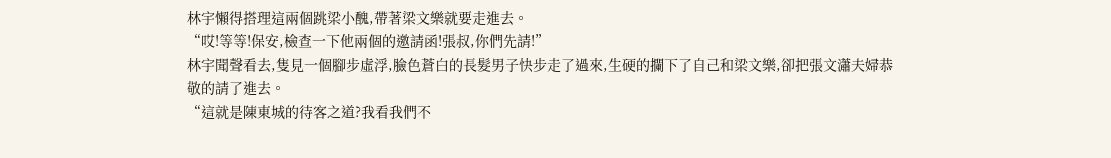林宇懶得搭理這兩個跳梁小醜,帶著梁文樂就要走進去。
“哎!等等!保安,檢查一下他兩個的邀請函!張叔,你們先請!”
林宇聞聲看去,隻見一個腳步虛浮,臉色蒼白的長髮男子快步走了過來,生硬的攔下了自己和梁文樂,卻把張文瀟夫婦恭敬的請了進去。
“這就是陳東城的待客之道?我看我們不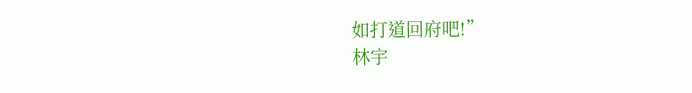如打道回府吧!”
林宇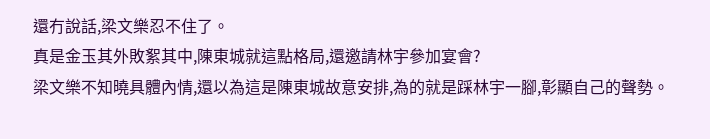還冇說話,梁文樂忍不住了。
真是金玉其外敗絮其中,陳東城就這點格局,還邀請林宇參加宴會?
梁文樂不知曉具體內情,還以為這是陳東城故意安排,為的就是踩林宇一腳,彰顯自己的聲勢。